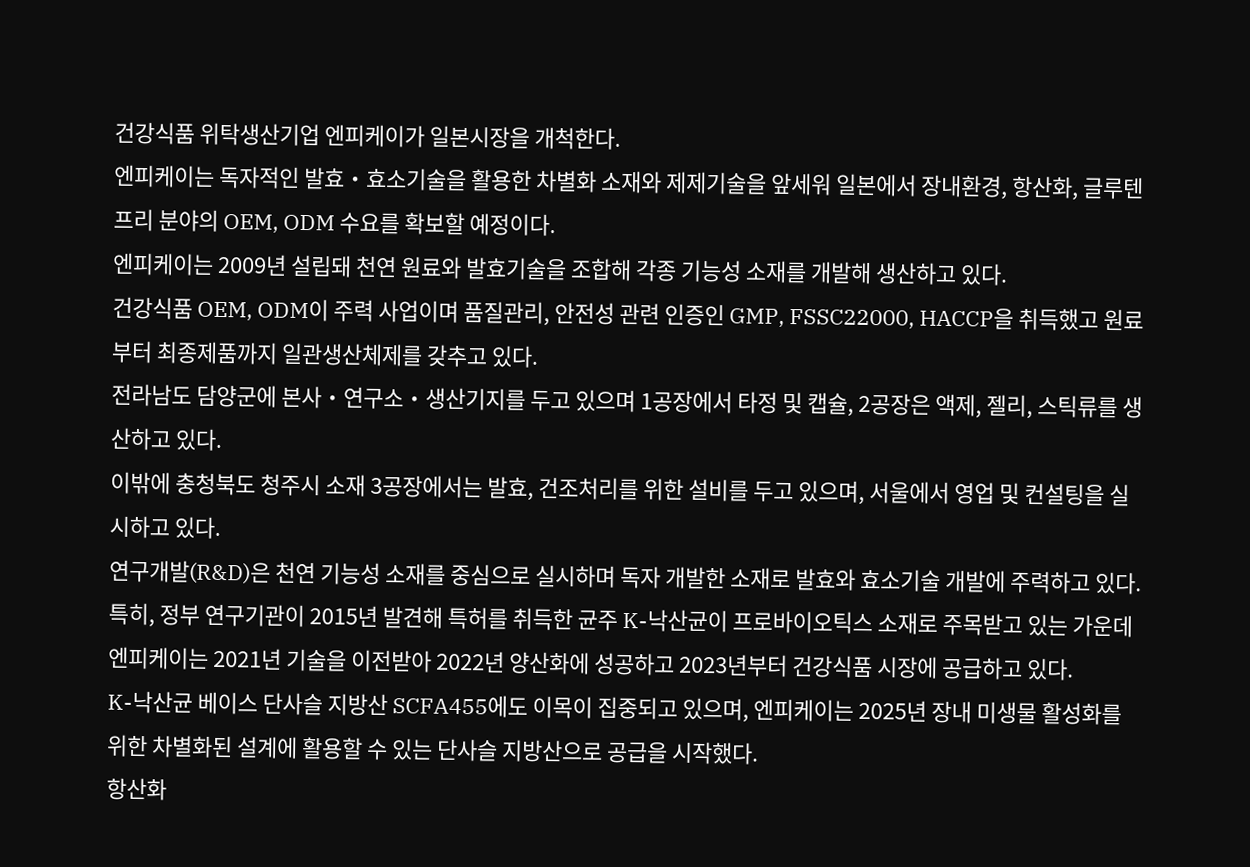건강식품 위탁생산기업 엔피케이가 일본시장을 개척한다.
엔피케이는 독자적인 발효‧효소기술을 활용한 차별화 소재와 제제기술을 앞세워 일본에서 장내환경, 항산화, 글루텐 프리 분야의 OEM, ODM 수요를 확보할 예정이다.
엔피케이는 2009년 설립돼 천연 원료와 발효기술을 조합해 각종 기능성 소재를 개발해 생산하고 있다.
건강식품 OEM, ODM이 주력 사업이며 품질관리, 안전성 관련 인증인 GMP, FSSC22000, HACCP을 취득했고 원료부터 최종제품까지 일관생산체제를 갖추고 있다.
전라남도 담양군에 본사‧연구소‧생산기지를 두고 있으며 1공장에서 타정 및 캡슐, 2공장은 액제, 젤리, 스틱류를 생산하고 있다.
이밖에 충청북도 청주시 소재 3공장에서는 발효, 건조처리를 위한 설비를 두고 있으며, 서울에서 영업 및 컨설팅을 실시하고 있다.
연구개발(R&D)은 천연 기능성 소재를 중심으로 실시하며 독자 개발한 소재로 발효와 효소기술 개발에 주력하고 있다.
특히, 정부 연구기관이 2015년 발견해 특허를 취득한 균주 K-낙산균이 프로바이오틱스 소재로 주목받고 있는 가운데 엔피케이는 2021년 기술을 이전받아 2022년 양산화에 성공하고 2023년부터 건강식품 시장에 공급하고 있다.
K-낙산균 베이스 단사슬 지방산 SCFA455에도 이목이 집중되고 있으며, 엔피케이는 2025년 장내 미생물 활성화를 위한 차별화된 설계에 활용할 수 있는 단사슬 지방산으로 공급을 시작했다.
항산화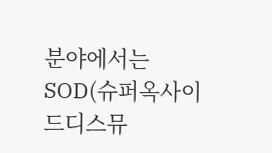분야에서는 SOD(슈퍼옥사이드디스뮤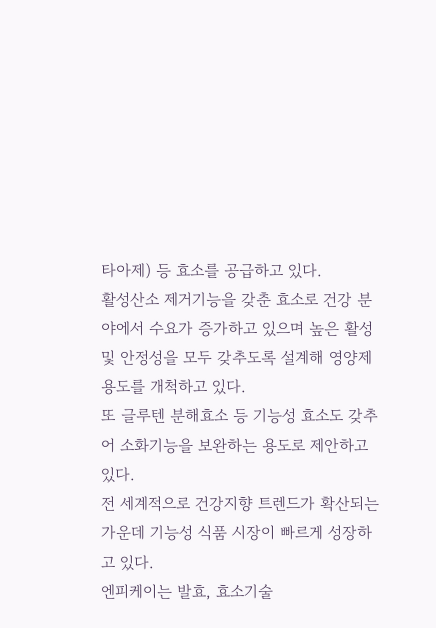타아제) 등 효소를 공급하고 있다.
활성산소 제거기능을 갖춘 효소로 건강 분야에서 수요가 증가하고 있으며 높은 활성 및 안정성을 모두 갖추도록 설계해 영양제 용도를 개척하고 있다.
또 글루텐 분해효소 등 기능성 효소도 갖추어 소화기능을 보완하는 용도로 제안하고 있다.
전 세계적으로 건강지향 트렌드가 확산되는 가운데 기능성 식품 시장이 빠르게 성장하고 있다.
엔피케이는 발효, 효소기술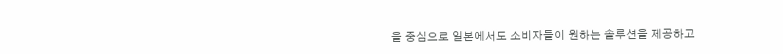을 중심으로 일본에서도 소비자들이 원하는 솔루션을 제공하고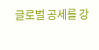글로벌 공세를 강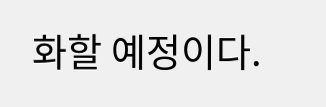화할 예정이다.